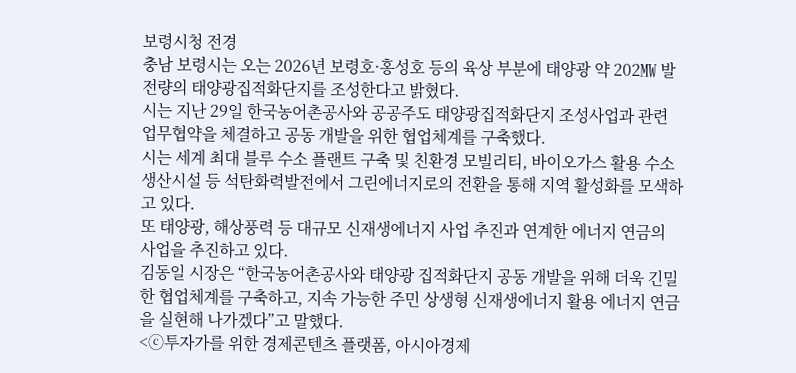보령시청 전경
충남 보령시는 오는 2026년 보령호·홍성호 등의 육상 부분에 태양광 약 202㎿ 발전량의 태양광집적화단지를 조성한다고 밝혔다.
시는 지난 29일 한국농어촌공사와 공공주도 태양광집적화단지 조성사업과 관련 업무협약을 체결하고 공동 개발을 위한 협업체계를 구축했다.
시는 세계 최대 블루 수소 플랜트 구축 및 친환경 모빌리티, 바이오가스 활용 수소 생산시설 등 석탄화력발전에서 그린에너지로의 전환을 통해 지역 활성화를 모색하고 있다.
또 태양광, 해상풍력 등 대규모 신재생에너지 사업 추진과 연계한 에너지 연금의 사업을 추진하고 있다.
김동일 시장은 “한국농어촌공사와 태양광 집적화단지 공동 개발을 위해 더욱 긴밀한 협업체계를 구축하고, 지속 가능한 주민 상생형 신재생에너지 활용 에너지 연금을 실현해 나가겠다”고 말했다.
<ⓒ투자가를 위한 경제콘텐츠 플랫폼, 아시아경제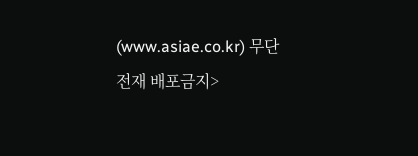(www.asiae.co.kr) 무단전재 배포금지>